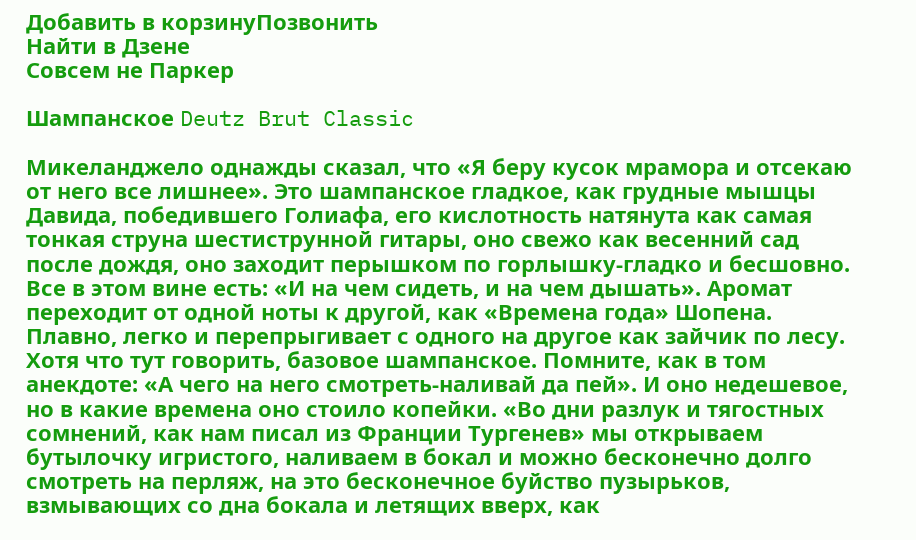Добавить в корзинуПозвонить
Найти в Дзене
Совсем не Паркер

Шампанское Deutz Brut Classic

Микеланджело однажды сказал, что «Я беру кусок мрамора и отсекаю от него все лишнее». Это шампанское гладкое, как грудные мышцы Давида, победившего Голиафа, его кислотность натянута как самая тонкая струна шестиструнной гитары, оно свежо как весенний сад после дождя, оно заходит перышком по горлышку-гладко и бесшовно. Все в этом вине есть: «И на чем сидеть, и на чем дышать». Аромат переходит от одной ноты к другой, как «Времена года» Шопена. Плавно, легко и перепрыгивает с одного на другое как зайчик по лесу. Хотя что тут говорить, базовое шампанское. Помните, как в том анекдоте: «А чего на него смотреть-наливай да пей». И оно недешевое, но в какие времена оно стоило копейки. «Во дни разлук и тягостных сомнений, как нам писал из Франции Тургенев» мы открываем бутылочку игристого, наливаем в бокал и можно бесконечно долго смотреть на перляж, на это бесконечное буйство пузырьков, взмывающих со дна бокала и летящих вверх, как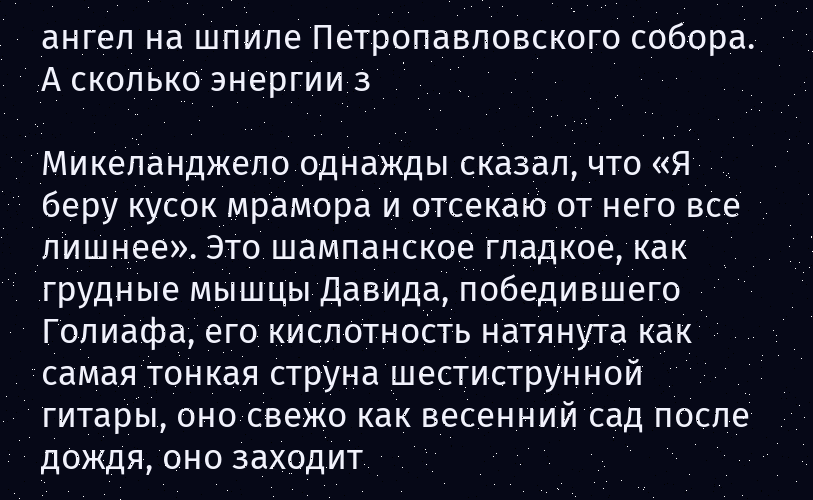ангел на шпиле Петропавловского собора. А сколько энергии з

Микеланджело однажды сказал, что «Я беру кусок мрамора и отсекаю от него все лишнее». Это шампанское гладкое, как грудные мышцы Давида, победившего Голиафа, его кислотность натянута как самая тонкая струна шестиструнной гитары, оно свежо как весенний сад после дождя, оно заходит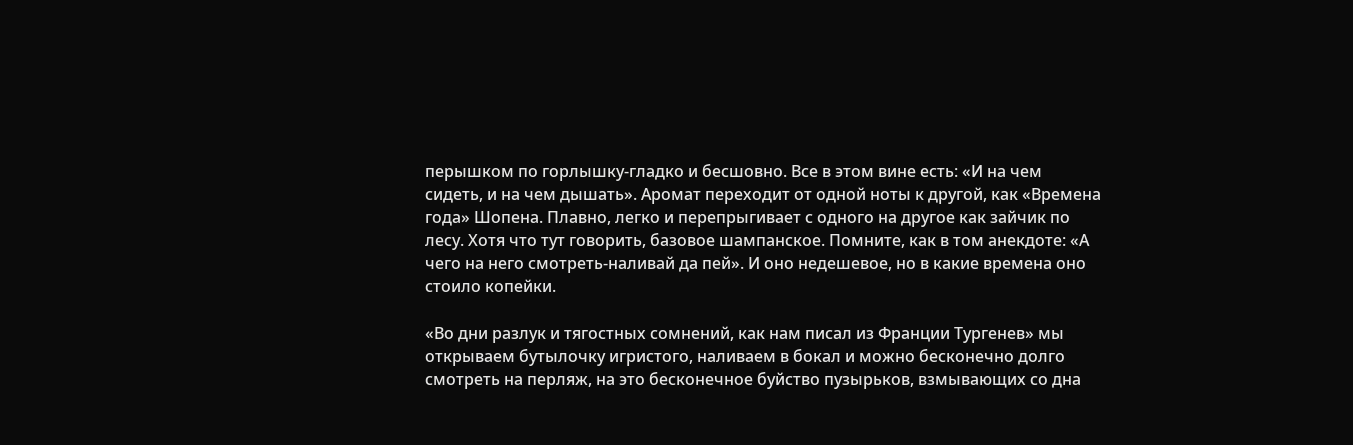перышком по горлышку-гладко и бесшовно. Все в этом вине есть: «И на чем сидеть, и на чем дышать». Аромат переходит от одной ноты к другой, как «Времена года» Шопена. Плавно, легко и перепрыгивает с одного на другое как зайчик по лесу. Хотя что тут говорить, базовое шампанское. Помните, как в том анекдоте: «А чего на него смотреть-наливай да пей». И оно недешевое, но в какие времена оно стоило копейки.

«Во дни разлук и тягостных сомнений, как нам писал из Франции Тургенев» мы открываем бутылочку игристого, наливаем в бокал и можно бесконечно долго смотреть на перляж, на это бесконечное буйство пузырьков, взмывающих со дна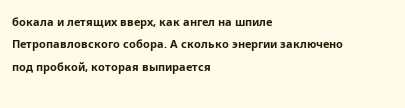бокала и летящих вверх, как ангел на шпиле Петропавловского собора. А сколько энергии заключено под пробкой, которая выпирается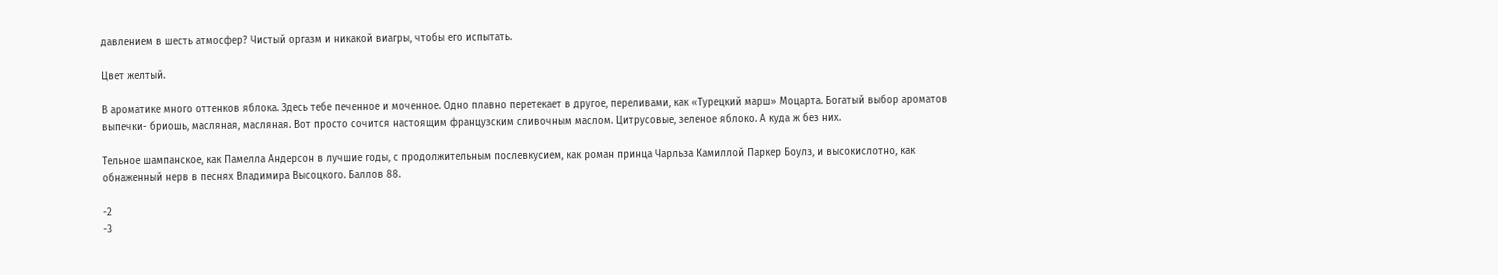давлением в шесть атмосфер? Чистый оргазм и никакой виагры, чтобы его испытать.

Цвет желтый.

В ароматике много оттенков яблока. Здесь тебе печенное и моченное. Одно плавно перетекает в другое, переливами, как «Турецкий марш» Моцарта. Богатый выбор ароматов выпечки- бриошь, масляная, масляная. Вот просто сочится настоящим французским сливочным маслом. Цитрусовые, зеленое яблоко. А куда ж без них.

Тельное шампанское, как Памелла Андерсон в лучшие годы, с продолжительным послевкусием, как роман принца Чарльза Камиллой Паркер Боулз, и высокислотно, как обнаженный нерв в песнях Владимира Высоцкого. Баллов 88.

-2
-3